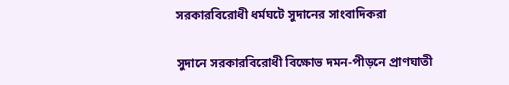সরকারবিরোধী ধর্মঘটে সুদানের সাংবাদিকরা

সুদানে সরকারবিরোধী বিক্ষোভ দমন-পীড়নে প্রাণঘাতী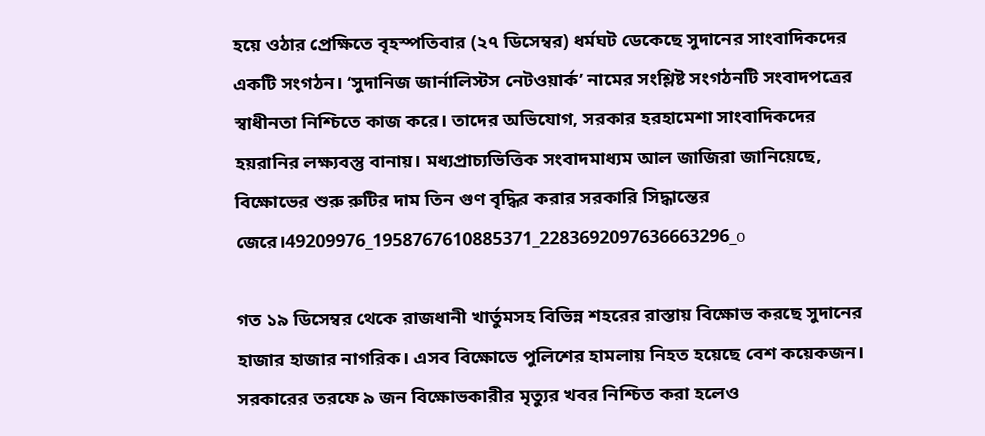হয়ে ওঠার প্রেক্ষিতে বৃহস্পতিবার (২৭ ডিসেম্বর) ধর্মঘট ডেকেছে সুদানের সাংবাদিকদের একটি সংগঠন। ‘সুদানিজ জার্নালিস্টস নেটওয়ার্ক’ নামের সংশ্লিষ্ট সংগঠনটি সংবাদপত্রের স্বাধীনতা নিশ্চিতে কাজ করে। তাদের অভিযোগ, সরকার হরহামেশা সাংবাদিকদের হয়রানির লক্ষ্যবস্তু বানায়। মধ্যপ্রাচ্যভিত্তিক সংবাদমাধ্যম আল জাজিরা জানিয়েছে, বিক্ষোভের শুরু রুটির দাম তিন গুণ বৃদ্ধির করার সরকারি সিদ্ধান্তের জেরে।49209976_1958767610885371_2283692097636663296_o

গত ১৯ ডিসেম্বর থেকে রাজধানী খার্তুমসহ বিভিন্ন শহরের রাস্তায় বিক্ষোভ করছে সুদানের হাজার হাজার নাগরিক। এসব বিক্ষোভে পুলিশের হামলায় নিহত হয়েছে বেশ কয়েকজন। সরকারের তরফে ৯ জন বিক্ষোভকারীর মৃত্যুর খবর নিশ্চিত করা হলেও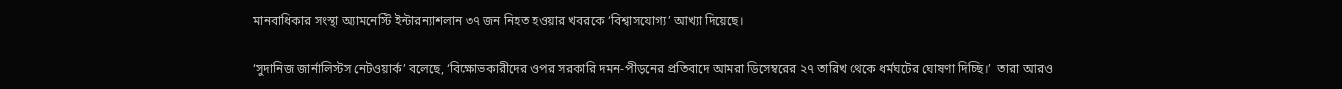মানবাধিকার সংস্থা অ্যামনেস্টি ইন্টারন্যাশলান ৩৭ জন নিহত হওয়ার খবরকে ‘বিশ্বাসযোগ্য’ আখ্যা দিয়েছে।

‘সুদানিজ জার্নালিস্টস নেটওয়ার্ক’ বলেছে, ‘বিক্ষোভকারীদের ওপর সরকারি দমন-পীড়নের প্রতিবাদে আমরা ডিসেম্বরের ২৭ তারিখ থেকে ধর্মঘটের ঘোষণা দিচ্ছি।’  তারা আরও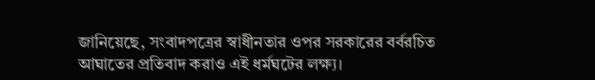জানিয়েছে, সংবাদপত্রের স্বাধীনতার ওপর সরকারের বর্বরচিত আঘাতের প্রতিবাদ করাও এই ধর্মঘটের লক্ষ্য।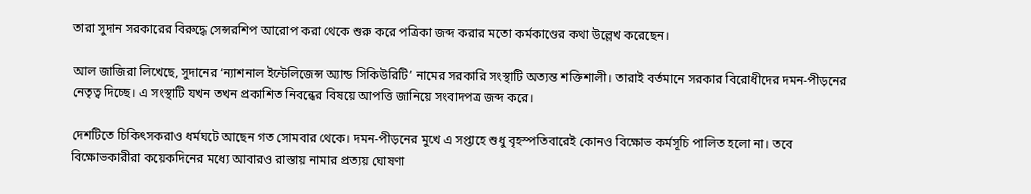তারা সুদান সরকারের বিরুদ্ধে সেন্সরশিপ আরোপ করা থেকে শুরু করে পত্রিকা জব্দ করার মতো কর্মকাণ্ডের কথা উল্লেখ করেছেন।

আল জাজিরা লিখেছে, সুদানের ‘ন্যাশনাল ইন্টেলিজেন্স অ্যান্ড সিকিউরিটি’ নামের সরকারি সংস্থাটি অত্যন্ত শক্তিশালী। তারাই বর্তমানে সরকার বিরোধীদের দমন-পীড়নের নেতৃত্ব দিচ্ছে। এ সংস্থাটি যখন তখন প্রকাশিত নিবন্ধের বিষয়ে আপত্তি জানিয়ে সংবাদপত্র জব্দ করে।

দেশটিতে চিকিৎসকরাও ধর্মঘটে আছেন গত সোমবার থেকে। দমন-পীড়নের মুখে এ সপ্তাহে শুধু বৃহস্পতিবারেই কোনও বিক্ষোভ কর্মসূচি পালিত হলো না। তবে বিক্ষোভকারীরা কয়েকদিনের মধ্যে আবারও রাস্তায় নামার প্রত্যয় ঘোষণা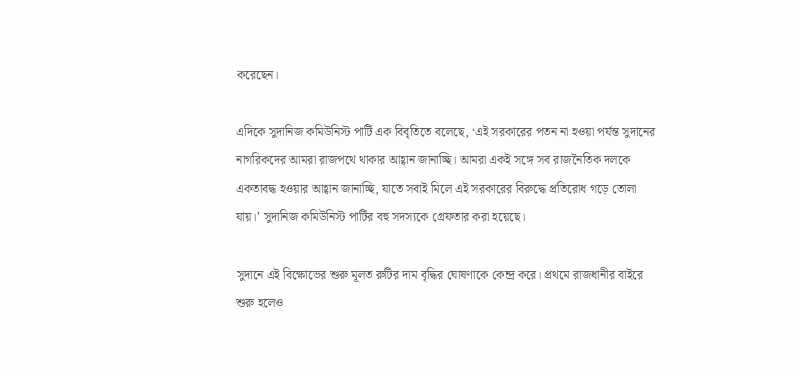করেছেন।

এদিকে সুদানিজ কমিউনিস্ট পার্টি এক বিবৃতিতে বলেছে, ‘এই সরকারের পতন না হওয়া পর্যন্ত সুদানের নাগরিকদের আমরা রাজপথে থাকার আহ্বান জানাচ্ছি। আমরা একই সঙ্গে সব রাজনৈতিক দলকে একতাবদ্ধ হওয়ার আহ্বান জানাচ্ছি, যাতে সবাই মিলে এই সরকারের বিরুদ্ধে প্রতিরোধ গড়ে তোলা যায়।’ সুদানিজ কমিউনিস্ট পার্টির বহু সদস্যকে গ্রেফতার করা হয়েছে।

সুদানে এই বিক্ষোভের শুরু মূলত রুটির দাম বৃদ্ধির ঘোষণাকে কেন্দ্র করে। প্রথমে রাজধানীর বাইরে শুরু হলেও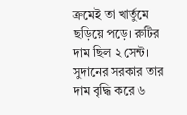ক্রমেই তা খার্তুমে ছড়িয়ে পড়ে। রুটির দাম ছিল ২ সেন্ট। সুদানের সরকার তার দাম বৃদ্ধি করে ৬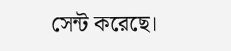সেন্ট করেছে।